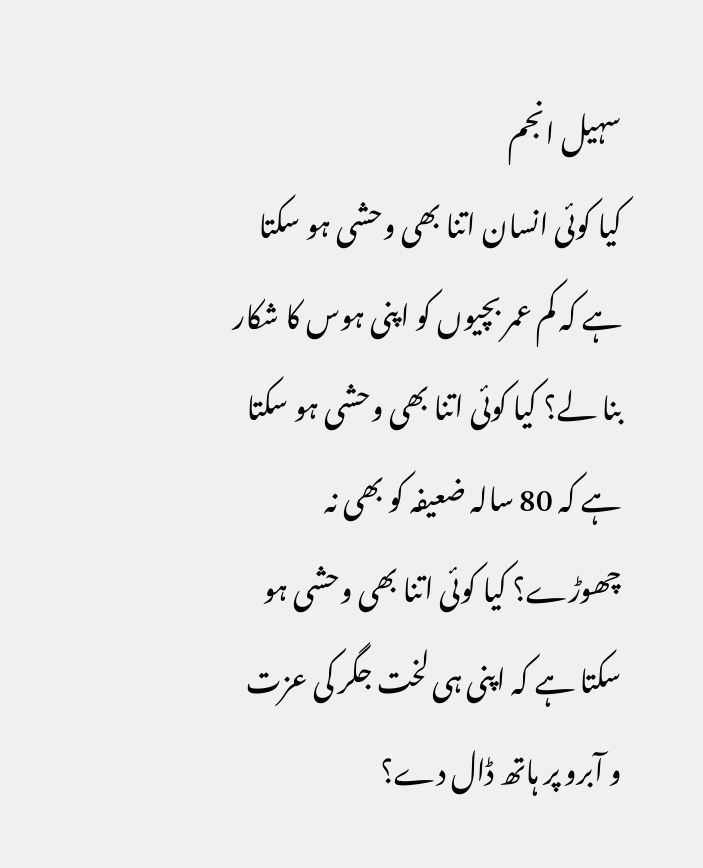سہیل انجم
کیا کوئی انسان اتنا بھی وحشی ہو سکتا ہے کہ کم عمر بچیوں کو اپنی ہوس کا شکار بنا لے؟ کیا کوئی اتنا بھی وحشی ہو سکتا ہے کہ 80 سالہ ضعیفہ کو بھی نہ چھوڑے؟ کیا کوئی اتنا بھی وحشی ہو سکتا ہے کہ اپنی ہی لخت جگر کی عزت و آبرو پر ہاتھ ڈال دے؟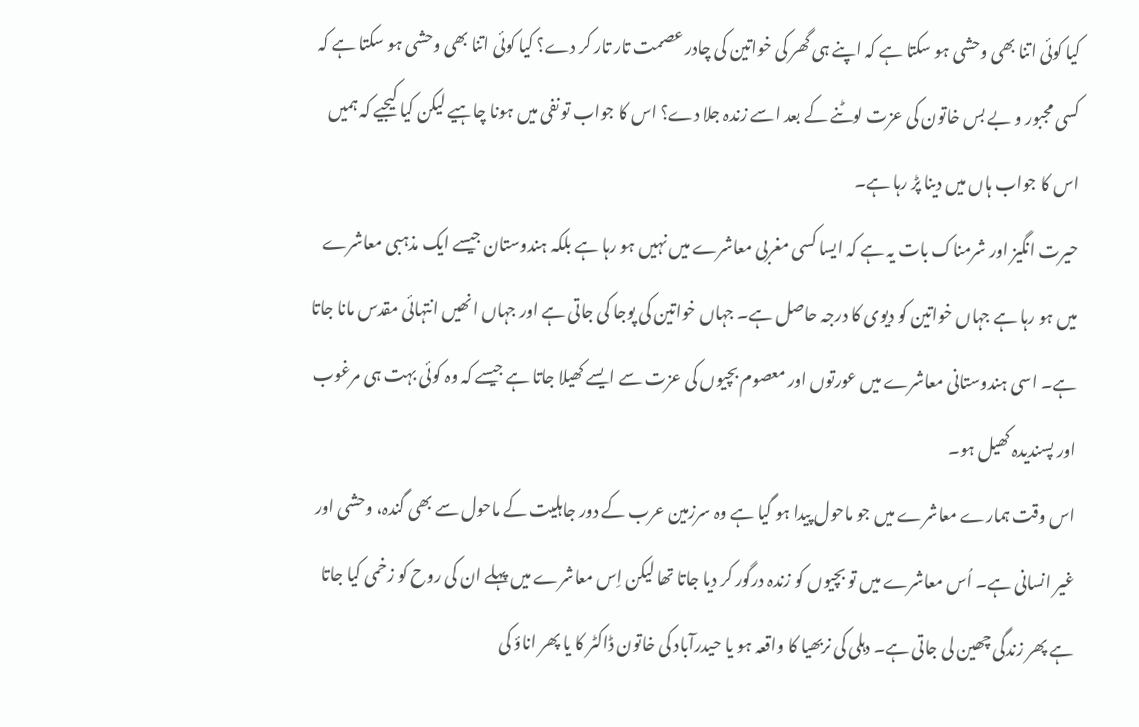کیا کوئی اتنا بھی وحشی ہو سکتا ہے کہ اپنے ہی گھر کی خواتین کی چادر عصمت تار تار کر دے؟ کیا کوئی اتنا بھی وحشی ہو سکتا ہے کہ کسی مجبور و بے بس خاتون کی عزت لوٹنے کے بعد اسے زندہ جلا دے؟ اس کا جواب تو نفی میں ہونا چاہیے لیکن کیا کیجیے کہ ہمیں اس کا جواب ہاں میں دینا پڑ رہا ہے۔
حیرت انگیز اور شرمناک بات یہ ہے کہ ایسا کسی مغربی معاشرے میں نہیں ہو رہا ہے بلکہ ہندوستان جیسے ایک مذہبی معاشرے میں ہو رہا ہے جہاں خواتین کو دیوی کا درجہ حاصل ہے۔ جہاں خواتین کی پوجا کی جاتی ہے اور جہاں انھیں انتہائی مقدس مانا جاتا ہے۔ اسی ہندوستانی معاشرے میں عورتوں اور معصوم بچیوں کی عزت سے ایسے کھیلا جاتا ہے جیسے کہ وہ کوئی بہت ہی مرغوب اور پسندیدہ کھیل ہو۔
اس وقت ہمارے معاشرے میں جو ماحول پیدا ہو گیا ہے وہ سرزمین عرب کے دور جاہلیت کے ماحول سے بھی گندہ، وحشی اور غیر انسانی ہے۔ اُس معاشرے میں تو بچیوں کو زندہ درگور کر دیا جاتا تھا لیکن اِس معاشرے میں پہلے ان کی روح کو زخمی کیا جاتا ہے پھر زندگی چھین لی جاتی ہے۔ دہلی کی نربھیا کا واقعہ ہو یا حیدرآباد کی خاتون ڈاکٹر کا یا پھر اناؤ کی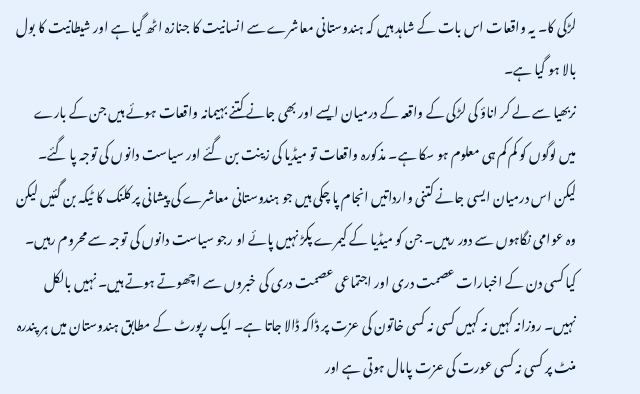لڑکی کا۔ یہ واقعات اس بات کے شاہد ہیں کہ ہندوستانی معاشرے سے انسانیت کا جنازہ اٹھ گیا ہے اور شیطانیت کا بول بالا ہو گیا ہے۔
نربھیا سے لے کر اناؤ کی لڑکی کے واقعہ کے درمیان ایسے اور بھی جانے کتنے بہیمانہ واقعات ہوئے ہیں جن کے بارے میں لوگوں کو کم کم ہی معلوم ہو سکا ہے۔ مذکورہ واقعات تو میڈیا کی زینت بن گئے اور سیاست دانوں کی توجہ پا گئے۔ لیکن اس درمیان ایسی جانے کتنی وارداتیں انجام پا چکی ہیں جو ہندوستانی معاشرے کی پیشانی پر کلنک کا ٹیکہ بن گئیں لیکن وہ عوامی نگاہوں سے دور رہیں۔ جن کو میڈیا کے کیمرے پکڑ نہیں پائے او رجو سیاست دانوں کی توجہ سے محروم رہیں۔
کیا کسی دن کے اخبارات عصمت دری اور اجتماعی عصمت دری کی خبروں سے اچھوتے ہوتے ہیں۔ نہیں بالکل نہیں۔ روزانہ کہیں نہ کہیں کسی نہ کسی خاتون کی عزت پر ڈاکہ ڈالا جاتا ہے۔ ایک رپورٹ کے مطابق ہندوستان میں ہر پندرہ منٹ پر کسی نہ کسی عورت کی عزت پامال ہوتی ہے اور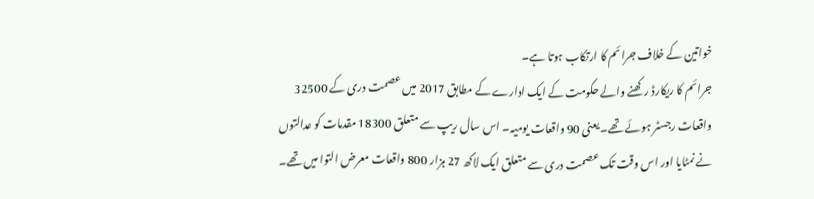خواتین کے خلاف جرائم کا ارتکاب ہوتا ہے۔
جرائم کا ریکارڈ رکھنے والے حکومت کے ایک ادارے کے مطابق 2017 میں عصمت دری کے 32500 واقعات رجسٹر ہوئے تھے۔ یعنی 90 واقعات یومیہ۔ اس سال ریپ سے متعلق 18300 مقدمات کو عدالتوں نے نمٹایا اور اس وقت تک عصمت دری سے متعلق ایک لاکھ 27 ہزار 800 واقعات معرض التوا میں تھے۔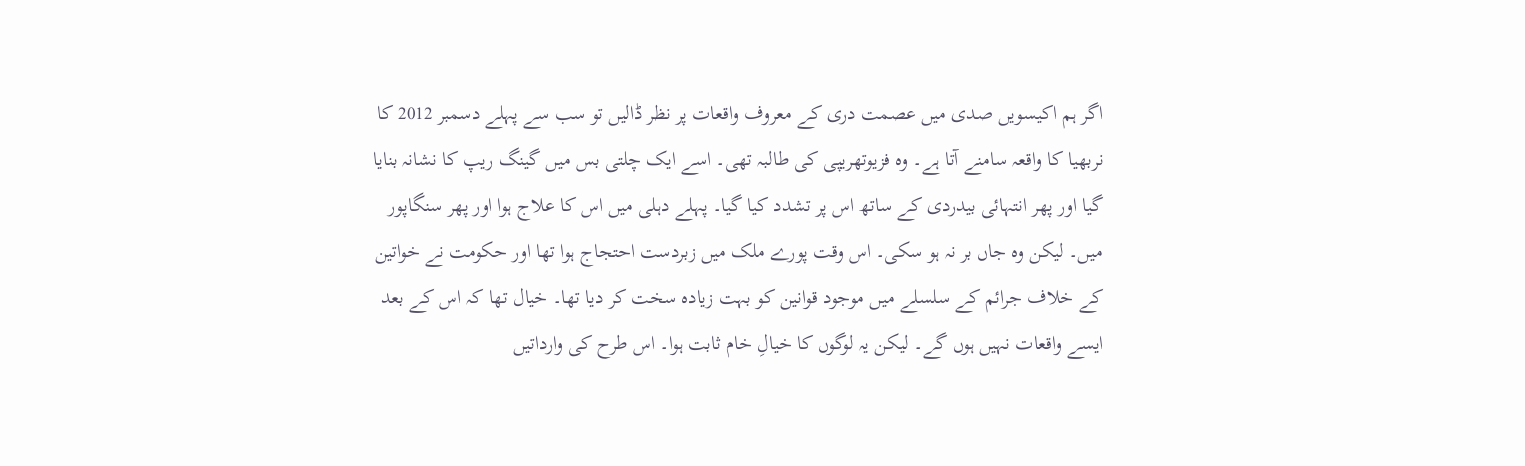اگر ہم اکیسویں صدی میں عصمت دری کے معروف واقعات پر نظر ڈالیں تو سب سے پہلے دسمبر 2012 کا نربھیا کا واقعہ سامنے آتا ہے۔ وہ فزیوتھریپی کی طالبہ تھی۔ اسے ایک چلتی بس میں گینگ ریپ کا نشانہ بنایا گیا اور پھر انتہائی بیدردی کے ساتھ اس پر تشدد کیا گیا۔ پہلے دہلی میں اس کا علاج ہوا اور پھر سنگاپور میں۔ لیکن وہ جاں بر نہ ہو سکی۔ اس وقت پورے ملک میں زبردست احتجاج ہوا تھا اور حکومت نے خواتین کے خلاف جرائم کے سلسلے میں موجود قوانین کو بہت زیادہ سخت کر دیا تھا۔ خیال تھا کہ اس کے بعد ایسے واقعات نہیں ہوں گے۔ لیکن یہ لوگوں کا خیالِ خام ثابت ہوا۔ اس طرح کی وارداتیں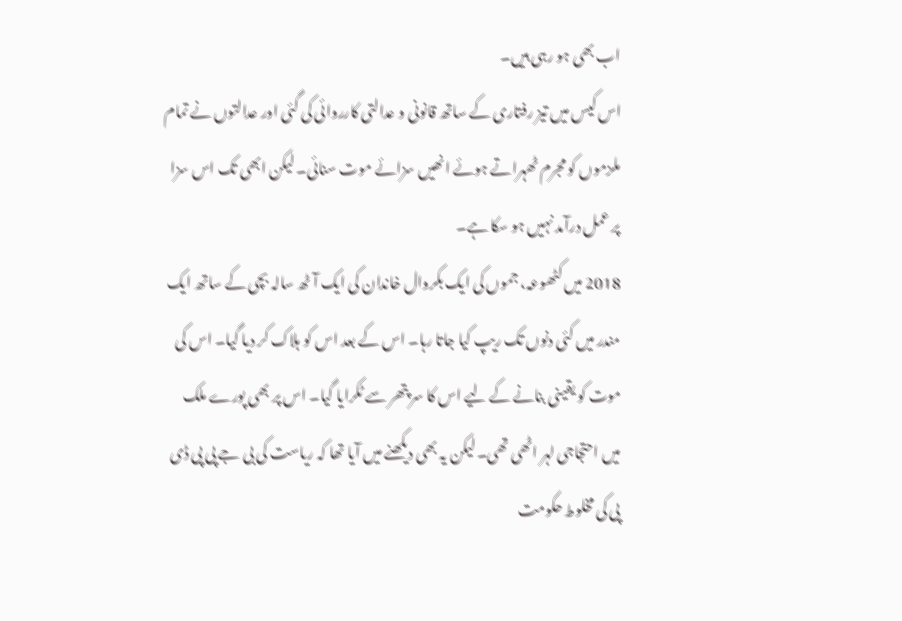اب بھی ہو رہی ہیں۔
اس کیس میں تیز رفتاری کے ساتھ قانونی و عدالتی کارروائی کی گئی اور عدالتوں نے تمام ملزموں کو مجرم ٹھہراتے ہوئے انھیں سزائے موت سنائی۔ لیکن ابھی تک اس سزا پر عمل درآمد نہیں ہو سکا ہے۔
2018 میں کٹھوعہ، جموں کی ایک بکروال خاندان کی ایک آٹھ سالہ بچی کے ساتھ ایک مندر میں کئی دنوں تک ریپ کیا جاتا رہا۔ اس کے بعد اس کو ہلاک کر دیا گیا۔ اس کی موت کو یقینی بنانے کے لیے اس کا سر پتھر سے ٹکرایا گیا۔ اس پر بھی پورے ملک میں احتجاجی لہر اٹھی تھی۔ لیکن یہ بھی دیکھنے میں آیا تھا کہ ریاست کی بی جے پی پی ڈی پی کی مخلوط حکومت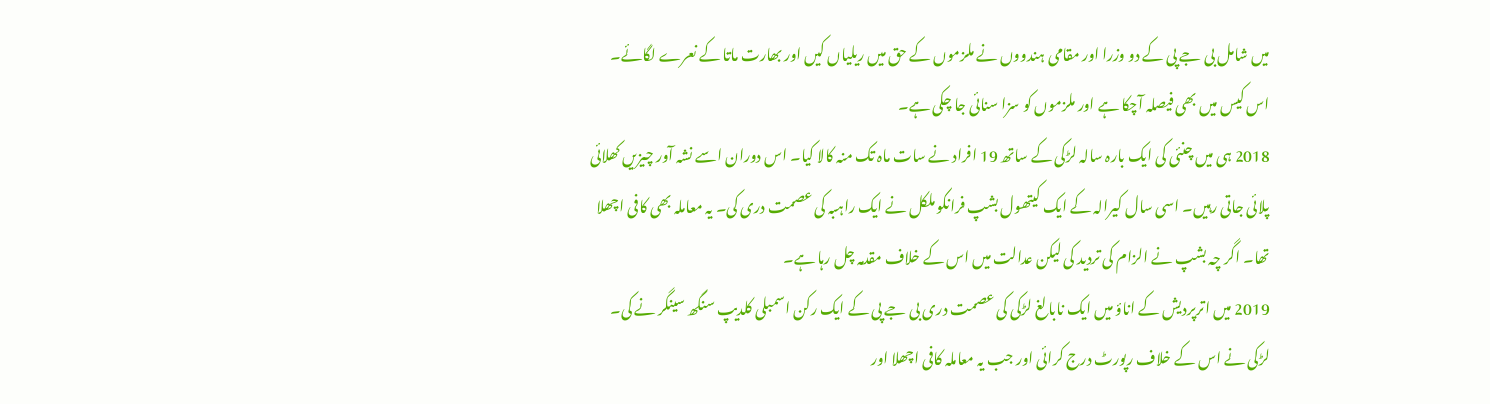میں شامل بی جے پی کے دو وزرا اور مقامی ہندووں نے ملزموں کے حق میں ریلیاں کیں اور بھارت ماتا کے نعرے لگائے۔ اس کیس میں بھی فیصلہ آچکا ہے اور ملزموں کو سزا سنائی جا چکی ہے۔
2018 ہی میں چنئی کی ایک بارہ سالہ لڑکی کے ساتھ 19 افراد نے سات ماہ تک منہ کالا کیا۔ اس دوران اسے نشہ آور چیزیں کھلائی پلائی جاتی رہیں۔ اسی سال کیرالہ کے ایک کیتھول بشپ فرانکو ملکل نے ایک راہبہ کی عصمت دری کی۔ یہ معاملہ بھی کافی اچھلا تھا۔ اگر چہ بشپ نے الزام کی تردید کی لیکن عدالت میں اس کے خلاف مقدمہ چل رہا ہے۔
2019 میں اترپردیش کے اناؤ میں ایک نابالغ لڑکی کی عصمت دری بی جے پی کے ایک رکن اسمبلی کلدیپ سنگھ سینگر نے کی۔ لڑکی نے اس کے خلاف رپورٹ درج کرائی اور جب یہ معاملہ کافی اچھلا اور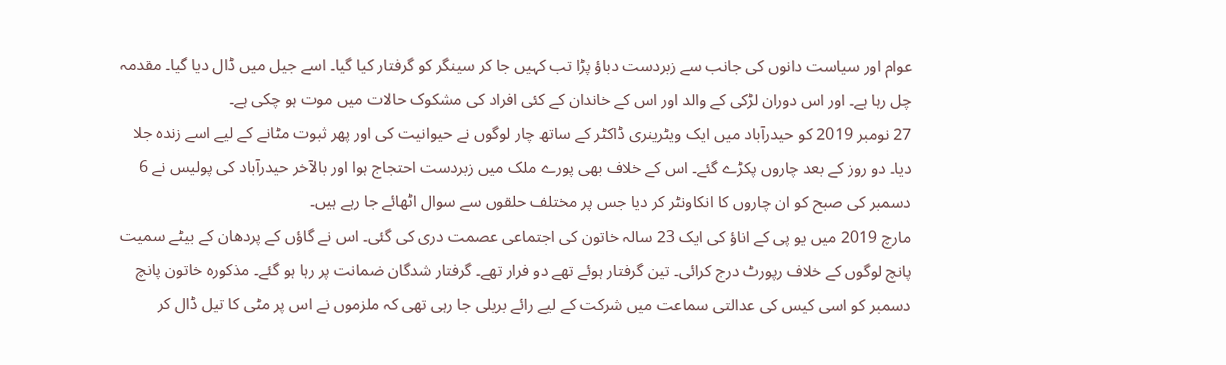عوام اور سیاست دانوں کی جانب سے زبردست دباؤ پڑا تب کہیں جا کر سینگر کو گرفتار کیا گیا۔ اسے جیل میں ڈال دیا گیا۔ مقدمہ چل رہا ہے۔ اور اس دوران لڑکی کے والد اور اس کے خاندان کے کئی افراد کی مشکوک حالات میں موت ہو چکی ہے۔
27 نومبر 2019 کو حیدرآباد میں ایک ویٹرینری ڈاکٹر کے ساتھ چار لوگوں نے حیوانیت کی اور پھر ثبوت مٹانے کے لیے اسے زندہ جلا دیا۔ دو روز کے بعد چاروں پکڑے گئے۔ اس کے خلاف بھی پورے ملک میں زبردست احتجاج ہوا اور بالآخر حیدرآباد کی پولیس نے 6 دسمبر کی صبح کو ان چاروں کا انکاونٹر کر دیا جس پر مختلف حلقوں سے سوال اٹھائے جا رہے ہیں۔
مارچ 2019 میں یو پی کے اناؤ کی ایک 23 سالہ خاتون کی اجتماعی عصمت دری کی گئی۔ اس نے گاؤں کے پردھان کے بیٹے سمیت پانچ لوگوں کے خلاف رپورٹ درج کرائی۔ تین گرفتار ہوئے تھے دو فرار تھے۔ گرفتار شدگان ضمانت پر رہا ہو گئے۔ مذکورہ خاتون پانچ دسمبر کو اسی کیس کی عدالتی سماعت میں شرکت کے لیے رائے بریلی جا رہی تھی کہ ملزموں نے اس پر مٹی کا تیل ڈال کر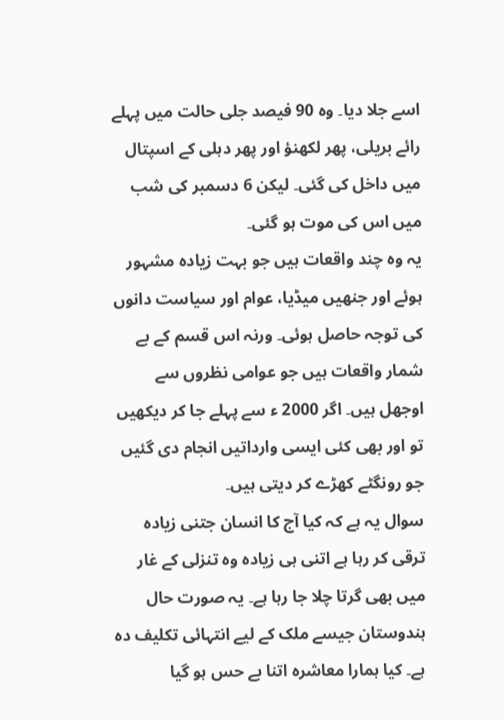اسے جلا دیا۔ وہ 90 فیصد جلی حالت میں پہلے رائے بریلی، پھر لکھنؤ اور پھر دہلی کے اسپتال میں داخل کی گئی۔ لیکن 6 دسمبر کی شب میں اس کی موت ہو گئی۔
یہ وہ چند واقعات ہیں جو بہت زیادہ مشہور ہوئے اور جنھیں میڈیا، عوام اور سیاست دانوں کی توجہ حاصل ہوئی۔ ورنہ اس قسم کے بے شمار واقعات ہیں جو عوامی نظروں سے اوجھل ہیں۔ اگر 2000 ء سے پہلے جا کر دیکھیں تو اور بھی کئی ایسی وارداتیں انجام دی گئیں جو رونگٹے کھڑے کر دیتی ہیں۔
سوال یہ ہے کہ کیا آج کا انسان جتنی زیادہ ترقی کر رہا ہے اتنی ہی زیادہ وہ تنزلی کے غار میں بھی گرتا چلا جا رہا ہے۔ یہ صورت حال ہندوستان جیسے ملک کے لیے انتہائی تکلیف دہ ہے۔ کیا ہمارا معاشرہ اتنا بے حس ہو گیا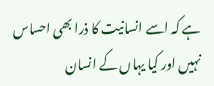ہے کہ اسے انسانیت کا ذرا بھی احساس نہیں اور کیا یہاں کے انسان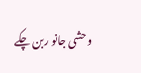وحشی جانو ربن چکے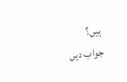ہیں؟
جواب دیں